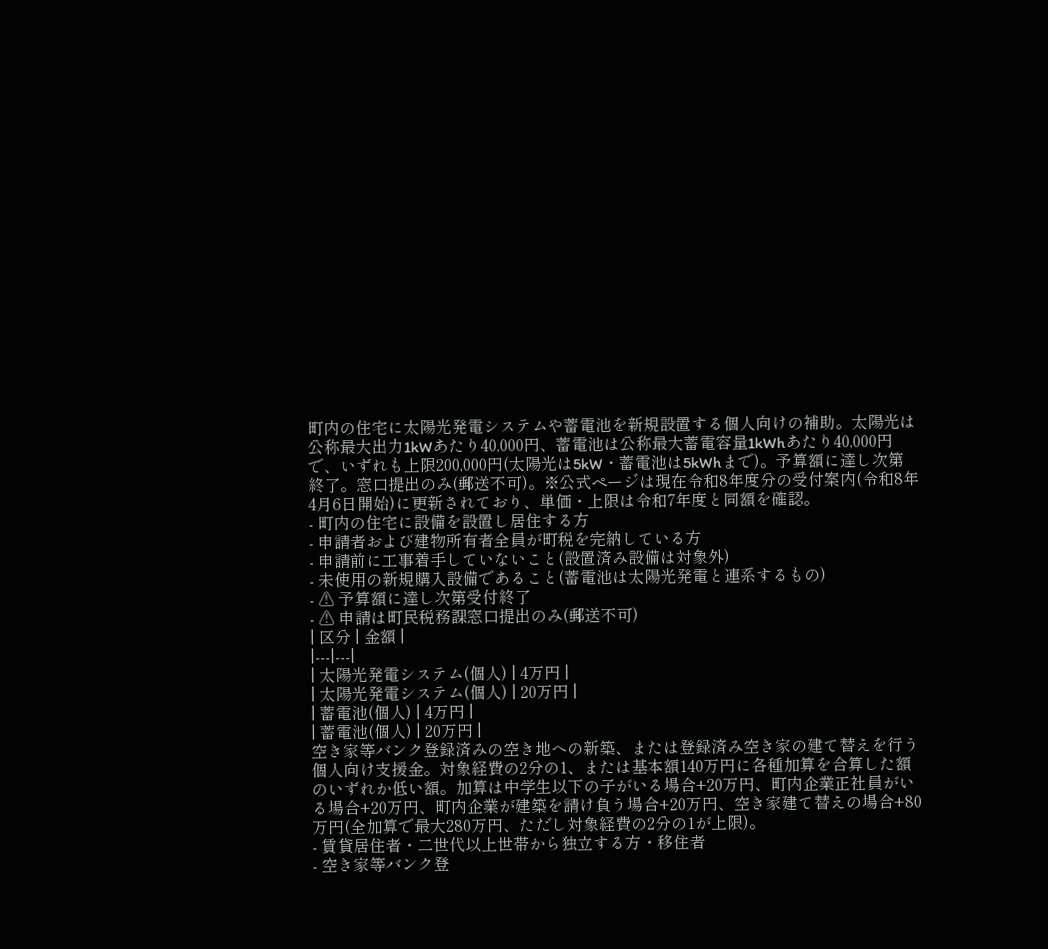町内の住宅に太陽光発電システムや蓄電池を新規設置する個人向けの補助。太陽光は公称最大出力1kWあたり40,000円、蓄電池は公称最大蓄電容量1kWhあたり40,000円で、いずれも上限200,000円(太陽光は5kW・蓄電池は5kWhまで)。予算額に達し次第終了。窓口提出のみ(郵送不可)。※公式ページは現在令和8年度分の受付案内(令和8年4月6日開始)に更新されており、単価・上限は令和7年度と同額を確認。
- 町内の住宅に設備を設置し居住する方
- 申請者および建物所有者全員が町税を完納している方
- 申請前に工事着手していないこと(設置済み設備は対象外)
- 未使用の新規購入設備であること(蓄電池は太陽光発電と連系するもの)
- ⚠ 予算額に達し次第受付終了
- ⚠ 申請は町民税務課窓口提出のみ(郵送不可)
| 区分 | 金額 |
|---|---|
| 太陽光発電システム(個人) | 4万円 |
| 太陽光発電システム(個人) | 20万円 |
| 蓄電池(個人) | 4万円 |
| 蓄電池(個人) | 20万円 |
空き家等バンク登録済みの空き地への新築、または登録済み空き家の建て替えを行う個人向け支援金。対象経費の2分の1、または基本額140万円に各種加算を合算した額のいずれか低い額。加算は中学生以下の子がいる場合+20万円、町内企業正社員がいる場合+20万円、町内企業が建築を請け負う場合+20万円、空き家建て替えの場合+80万円(全加算で最大280万円、ただし対象経費の2分の1が上限)。
- 賃貸居住者・二世代以上世帯から独立する方・移住者
- 空き家等バンク登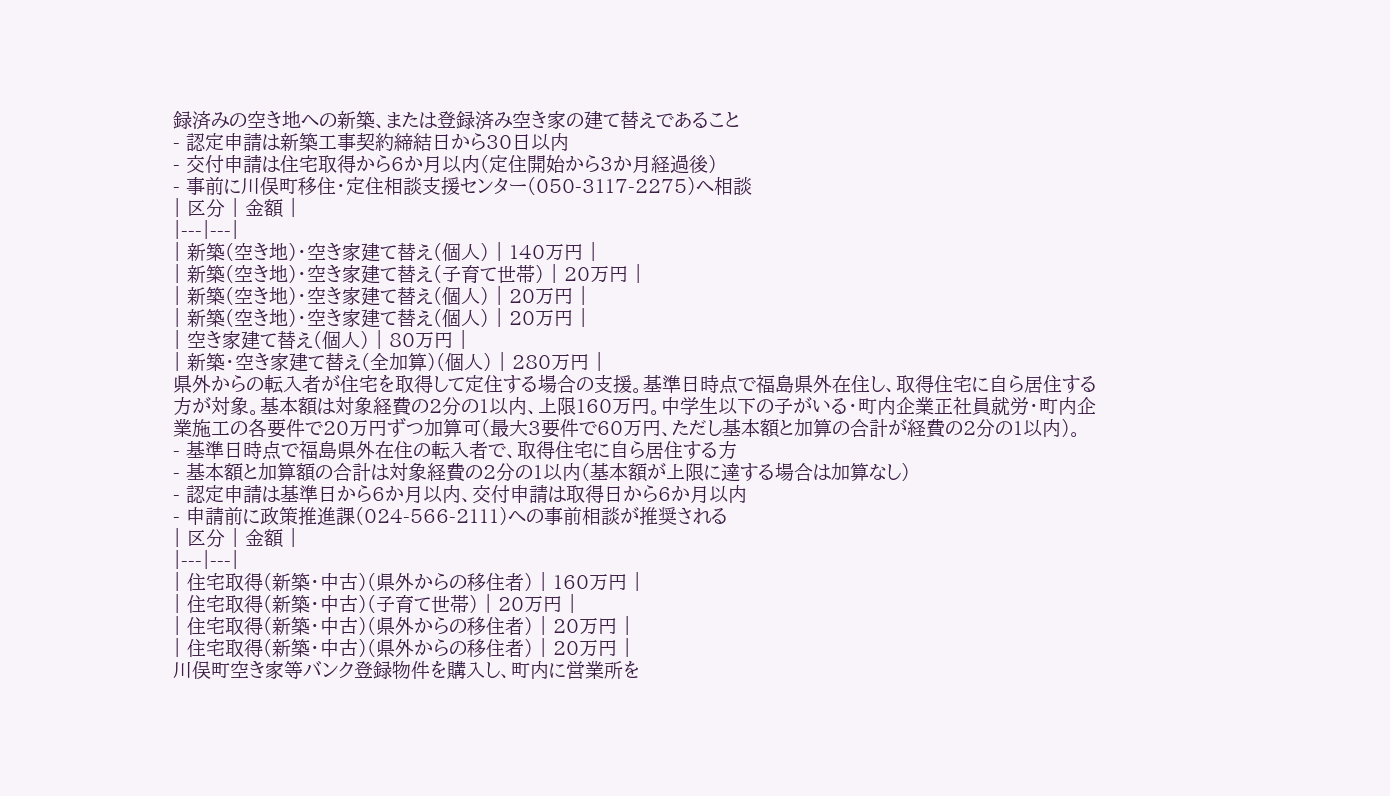録済みの空き地への新築、または登録済み空き家の建て替えであること
- 認定申請は新築工事契約締結日から30日以内
- 交付申請は住宅取得から6か月以内(定住開始から3か月経過後)
- 事前に川俣町移住・定住相談支援センター(050-3117-2275)へ相談
| 区分 | 金額 |
|---|---|
| 新築(空き地)・空き家建て替え(個人) | 140万円 |
| 新築(空き地)・空き家建て替え(子育て世帯) | 20万円 |
| 新築(空き地)・空き家建て替え(個人) | 20万円 |
| 新築(空き地)・空き家建て替え(個人) | 20万円 |
| 空き家建て替え(個人) | 80万円 |
| 新築・空き家建て替え(全加算)(個人) | 280万円 |
県外からの転入者が住宅を取得して定住する場合の支援。基準日時点で福島県外在住し、取得住宅に自ら居住する方が対象。基本額は対象経費の2分の1以内、上限160万円。中学生以下の子がいる・町内企業正社員就労・町内企業施工の各要件で20万円ずつ加算可(最大3要件で60万円、ただし基本額と加算の合計が経費の2分の1以内)。
- 基準日時点で福島県外在住の転入者で、取得住宅に自ら居住する方
- 基本額と加算額の合計は対象経費の2分の1以内(基本額が上限に達する場合は加算なし)
- 認定申請は基準日から6か月以内、交付申請は取得日から6か月以内
- 申請前に政策推進課(024-566-2111)への事前相談が推奨される
| 区分 | 金額 |
|---|---|
| 住宅取得(新築・中古)(県外からの移住者) | 160万円 |
| 住宅取得(新築・中古)(子育て世帯) | 20万円 |
| 住宅取得(新築・中古)(県外からの移住者) | 20万円 |
| 住宅取得(新築・中古)(県外からの移住者) | 20万円 |
川俣町空き家等バンク登録物件を購入し、町内に営業所を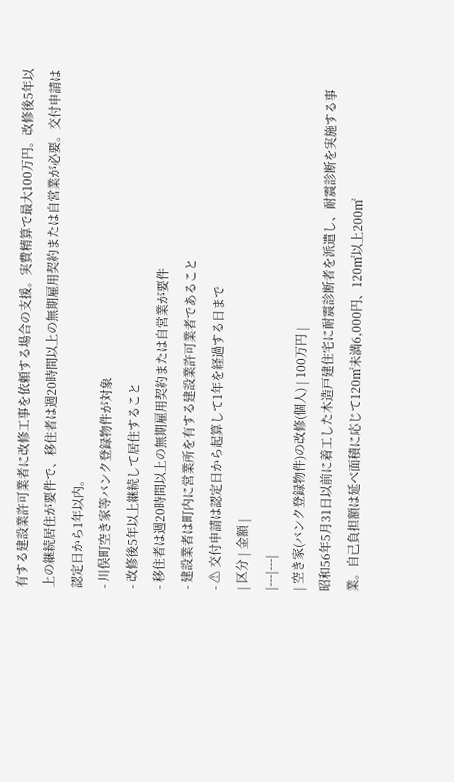有する建設業許可業者に改修工事を依頼する場合の支援。実費精算で最大100万円。改修後5年以上の継続居住が要件で、移住者は週20時間以上の無期雇用契約または自営業が必要。交付申請は認定日から1年以内。
- 川俣町空き家等バンク登録物件が対象
- 改修後5年以上継続して居住すること
- 移住者は週20時間以上の無期雇用契約または自営業が要件
- 建設業者は町内に営業所を有する建設業許可業者であること
- ⚠ 交付申請は認定日から起算して1年を経過する日まで
| 区分 | 金額 |
|---|---|
| 空き家(バンク登録物件)の改修(個人) | 100万円 |
昭和56年5月31日以前に着工した木造戸建住宅に耐震診断者を派遣し、耐震診断を実施する事業。自己負担額は延べ面積に応じて120㎡未満6,000円、120㎡以上200㎡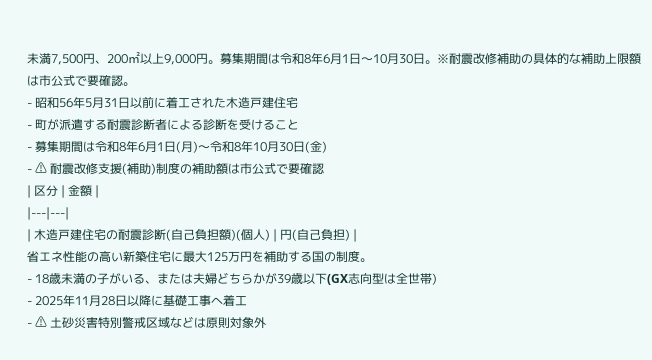未満7,500円、200㎡以上9,000円。募集期間は令和8年6月1日〜10月30日。※耐震改修補助の具体的な補助上限額は市公式で要確認。
- 昭和56年5月31日以前に着工された木造戸建住宅
- 町が派遣する耐震診断者による診断を受けること
- 募集期間は令和8年6月1日(月)〜令和8年10月30日(金)
- ⚠ 耐震改修支援(補助)制度の補助額は市公式で要確認
| 区分 | 金額 |
|---|---|
| 木造戸建住宅の耐震診断(自己負担額)(個人) | 円(自己負担) |
省エネ性能の高い新築住宅に最大125万円を補助する国の制度。
- 18歳未満の子がいる、または夫婦どちらかが39歳以下(GX志向型は全世帯)
- 2025年11月28日以降に基礎工事へ着工
- ⚠ 土砂災害特別警戒区域などは原則対象外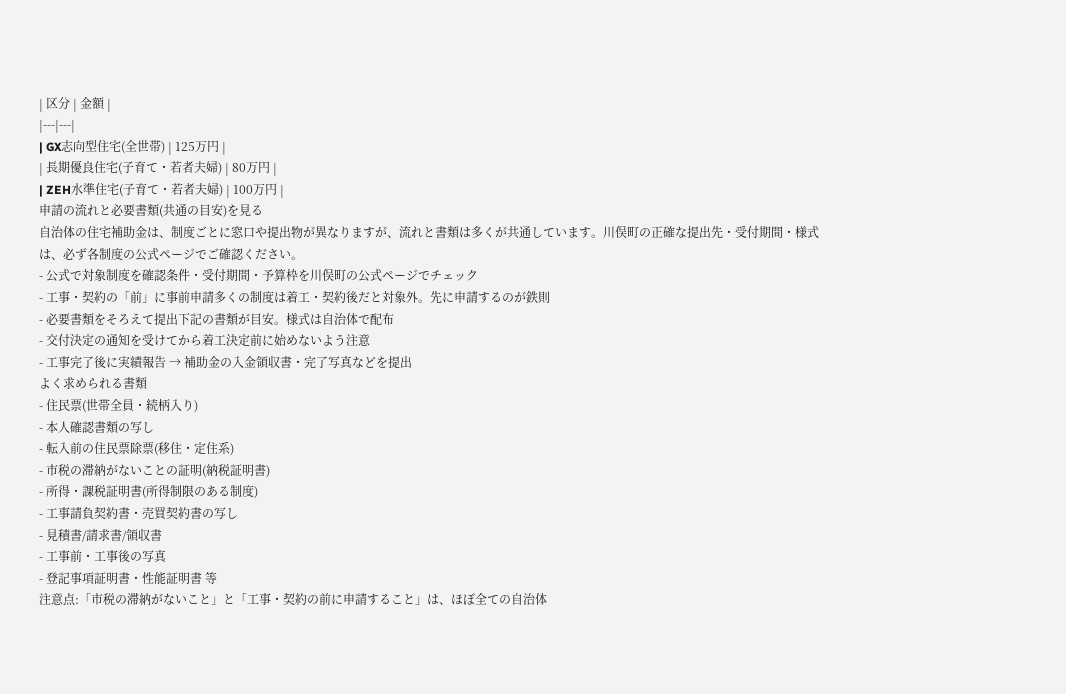| 区分 | 金額 |
|---|---|
| GX志向型住宅(全世帯) | 125万円 |
| 長期優良住宅(子育て・若者夫婦) | 80万円 |
| ZEH水準住宅(子育て・若者夫婦) | 100万円 |
申請の流れと必要書類(共通の目安)を見る
自治体の住宅補助金は、制度ごとに窓口や提出物が異なりますが、流れと書類は多くが共通しています。川俣町の正確な提出先・受付期間・様式は、必ず各制度の公式ページでご確認ください。
- 公式で対象制度を確認条件・受付期間・予算枠を川俣町の公式ページでチェック
- 工事・契約の「前」に事前申請多くの制度は着工・契約後だと対象外。先に申請するのが鉄則
- 必要書類をそろえて提出下記の書類が目安。様式は自治体で配布
- 交付決定の通知を受けてから着工決定前に始めないよう注意
- 工事完了後に実績報告 → 補助金の入金領収書・完了写真などを提出
よく求められる書類
- 住民票(世帯全員・続柄入り)
- 本人確認書類の写し
- 転入前の住民票除票(移住・定住系)
- 市税の滞納がないことの証明(納税証明書)
- 所得・課税証明書(所得制限のある制度)
- 工事請負契約書・売買契約書の写し
- 見積書/請求書/領収書
- 工事前・工事後の写真
- 登記事項証明書・性能証明書 等
注意点:「市税の滞納がないこと」と「工事・契約の前に申請すること」は、ほぼ全ての自治体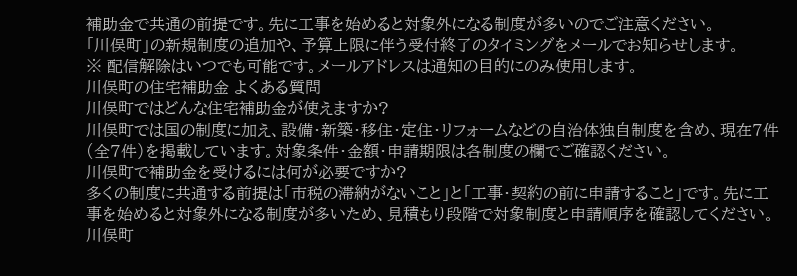補助金で共通の前提です。先に工事を始めると対象外になる制度が多いのでご注意ください。
「川俣町」の新規制度の追加や、予算上限に伴う受付終了のタイミングをメールでお知らせします。
※ 配信解除はいつでも可能です。メールアドレスは通知の目的にのみ使用します。
川俣町の住宅補助金 よくある質問
川俣町ではどんな住宅補助金が使えますか?
川俣町では国の制度に加え、設備・新築・移住・定住・リフォームなどの自治体独自制度を含め、現在7件(全7件)を掲載しています。対象条件・金額・申請期限は各制度の欄でご確認ください。
川俣町で補助金を受けるには何が必要ですか?
多くの制度に共通する前提は「市税の滞納がないこと」と「工事・契約の前に申請すること」です。先に工事を始めると対象外になる制度が多いため、見積もり段階で対象制度と申請順序を確認してください。
川俣町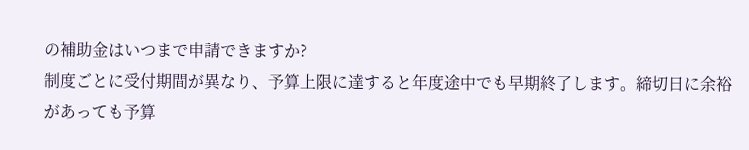の補助金はいつまで申請できますか?
制度ごとに受付期間が異なり、予算上限に達すると年度途中でも早期終了します。締切日に余裕があっても予算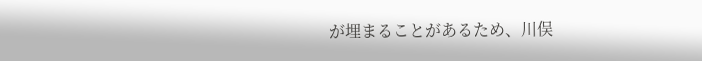が埋まることがあるため、川俣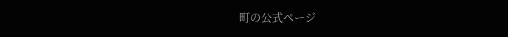町の公式ページ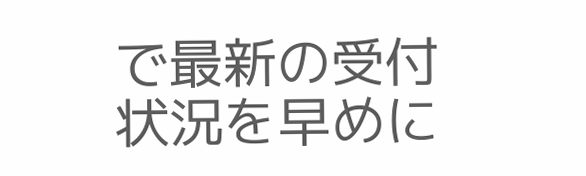で最新の受付状況を早めに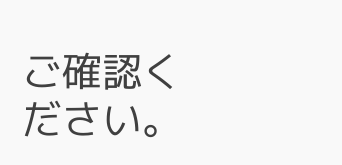ご確認ください。